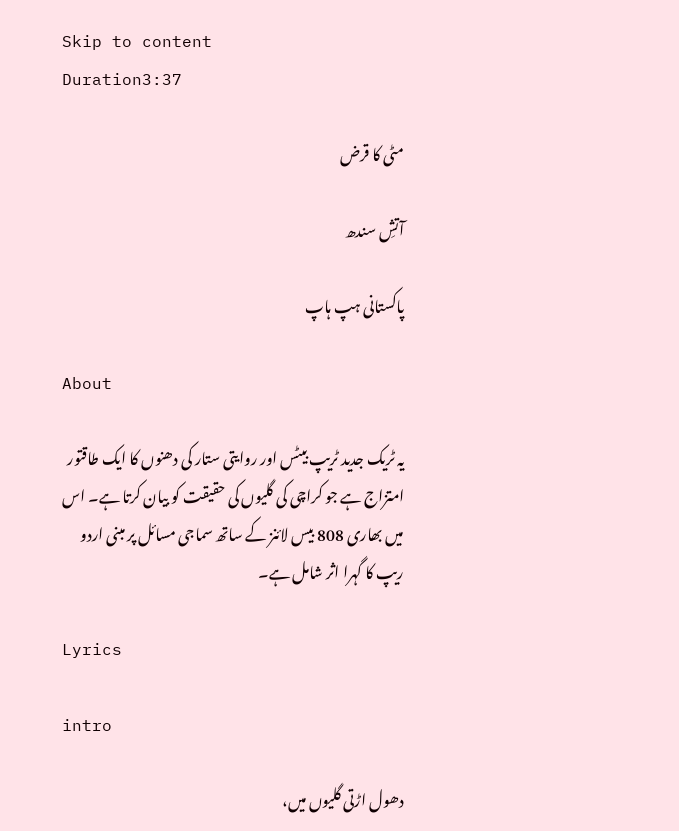Skip to content
Duration3:37

مٹی کا قرض

آتشِ سندھ

پاکستانی ہپ ہاپ

About

یہ ٹریک جدید ٹریپ بیٹس اور روایتی ستار کی دھنوں کا ایک طاقتور امتزاج ہے جو کراچی کی گلیوں کی حقیقت کو بیان کرتا ہے۔ اس میں بھاری 808 بیس لائنز کے ساتھ سماجی مسائل پر مبنی اردو ریپ کا گہرا اثر شامل ہے۔

Lyrics

intro

دھول اڑتی گلیوں میں،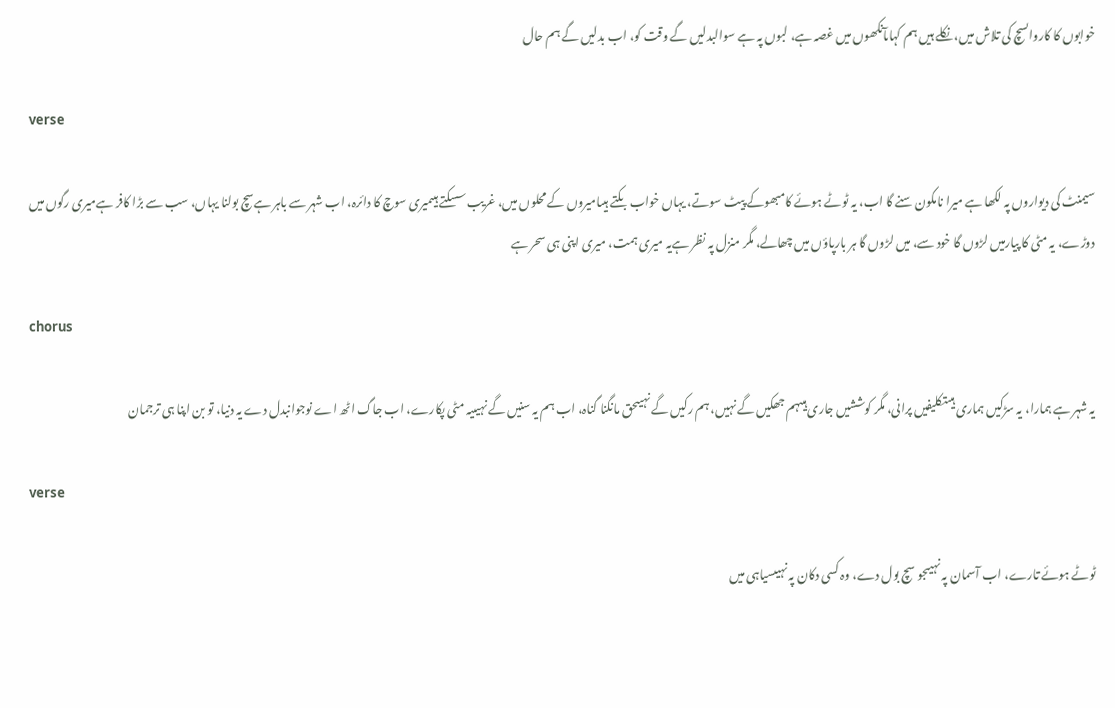خوابوں کا کارواںسچ کی تلاش میں، نکلے ہیں ہم کہاںآنکھوں میں غصہ ہے، لبوں پہ ہے سوالبدلیں گے وقت کو، اب بدلیں گے ہم حال

verse

سیمنٹ کی دیواروں پہ لکھا ہے میرا نامکون سنے گا اب، یہ ٹوٹے ہوئے کامبھوکے پیٹ سوتے، یہاں خواب بکتے ہیںامیروں کے محلوں میں، غریب سسکتے ہیںمیری سوچ کا دائرہ، اب شہر سے باہر ہےسچ بولنا یہاں، سب سے بڑا کافر ہےمیری رگوں میں دوڑے، یہ مٹی کا پیارمیں لڑوں گا خود سے، میں لڑوں گا ہر بارپاؤں میں چھالے، مگر منزل پہ نظر ہےیہ میری ہمت، میری اپنی ہی سحر ہے

chorus

یہ شہر ہے ہمارا، یہ سڑکیں ہماری ہیںتکلیفیں پرانی، مگر کوششیں جاری ہیںہم جھکیں گے نہیں، ہم رکیں گے نہیںحق مانگنا گناہ، اب ہم یہ سنیں گے نہیںیہ مٹی پکارے، اب جاگ اٹھ اے نوجوانبدل دے یہ دنیا، تو بن اپنا ہی ترجمان

verse

ٹوٹے ہوئے تارے، اب آسمان پہ نہیںجو سچ بول دے، وہ کسی دکان پہ نہیںسیاہی میں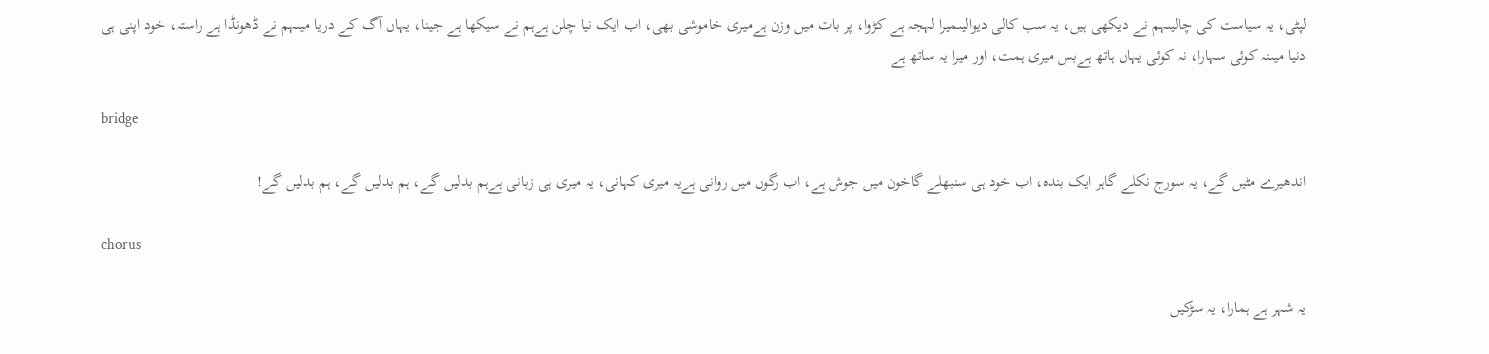لپٹی، یہ سیاست کی چالیںہم نے دیکھی ہیں، یہ سب کالی دیوالیںمیرا لہجہ ہے کڑوا، پر بات میں وزن ہےمیری خاموشی بھی، اب ایک نیا چلن ہےہم نے سیکھا ہے جینا، یہاں آگ کے دریا میںہم نے ڈھونڈا ہے راستہ، خود اپنی ہی دنیا میںنہ کوئی سہارا، نہ کوئی یہاں ہاتھ ہےبس میری ہمت، اور میرا یہ ساتھ ہے

bridge

اندھیرے مٹیں گے، یہ سورج نکلے گاہر ایک بندہ، اب خود ہی سنبھلے گاخون میں جوش ہے، اب رگوں میں روانی ہےیہ میری کہانی، یہ میری ہی زبانی ہےہم بدلیں گے، ہم بدلیں گے، ہم بدلیں گے!

chorus

یہ شہر ہے ہمارا، یہ سڑکیں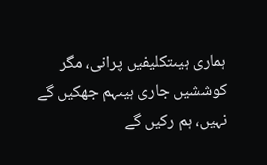ہماری ہیںتکلیفیں پرانی، مگر کوششیں جاری ہیںہم جھکیں گے نہیں، ہم رکیں گے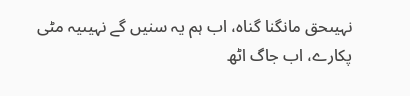نہیںحق مانگنا گناہ، اب ہم یہ سنیں گے نہیںیہ مٹی پکارے، اب جاگ اٹھ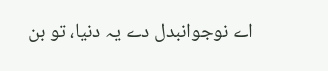اے نوجوانبدل دے یہ دنیا، تو بن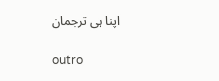اپنا ہی ترجمان

outro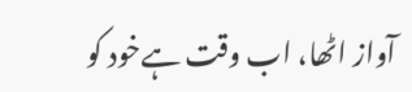آواز اٹھا، اب وقت ہےخود کو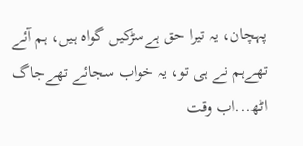پہچان، یہ تیرا حق ہےسڑکیں گواہ ہیں، ہم آئے تھےہم نے ہی تو، یہ خواب سجائے تھےجاگ اٹھ...اب وقت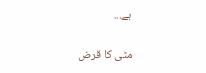ہے...

مٹی کا قرض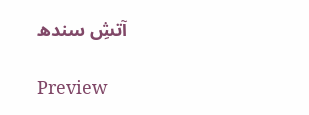آتشِ سندھ

Preview